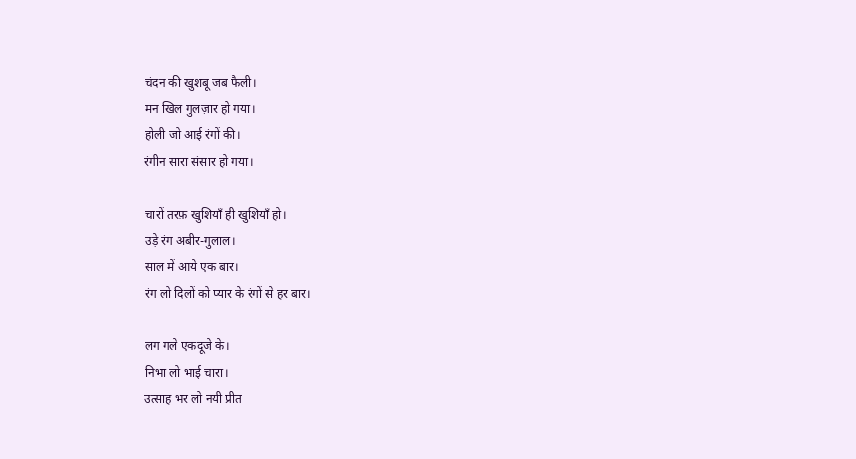चंदन की खुशबू जब फैली।
मन खिल गुलज़ार हो गया।
होली जो आई रंगों की।
रंगीन सारा संसार हो गया।

चारों तरफ़ खुशियाँ ही खुशियाँ हो।
उड़े रंग अबीर-गुलाल।
साल में आये एक बार।
रंग लो दिलों को प्यार के रंगों से हर बार।

लग गले एकदूजे के।
निभा लो भाई चारा।
उत्साह भर लो नयी प्रीत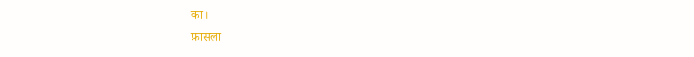का।
फ़ासला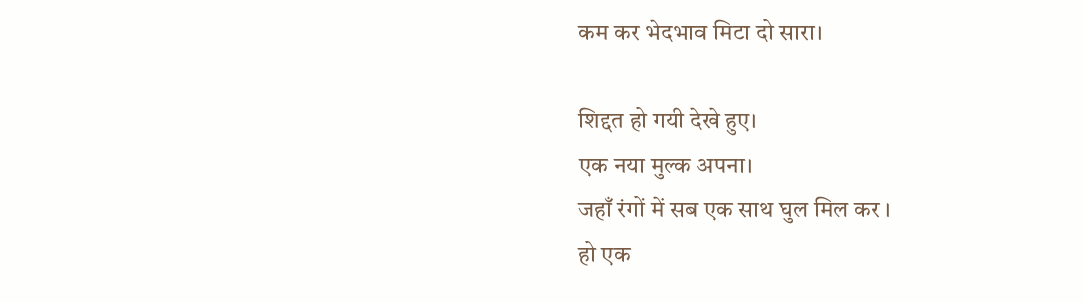कम कर भेदभाव मिटा दो सारा।

शिद्दत हो गयी देखे हुए।
एक नया मुल्क अपना।
जहाँ रंगों में सब एक साथ घुल मिल कर ।
हो एक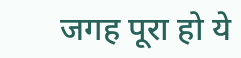जगह पूरा हो ये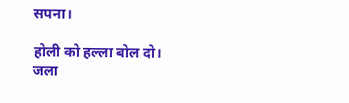सपना।

होली को हल्ला बोल दो।
जला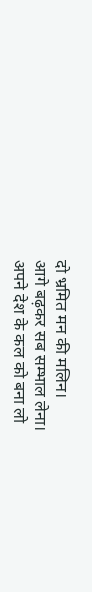दो भ्रमित मन की मलिन।
आगे बढ़कर सब सम्भाल लेना।
अपने देश के कल को बना लो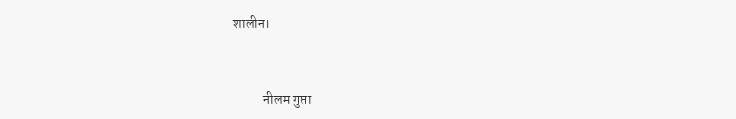शालीन।



           नीलम गुप्ता